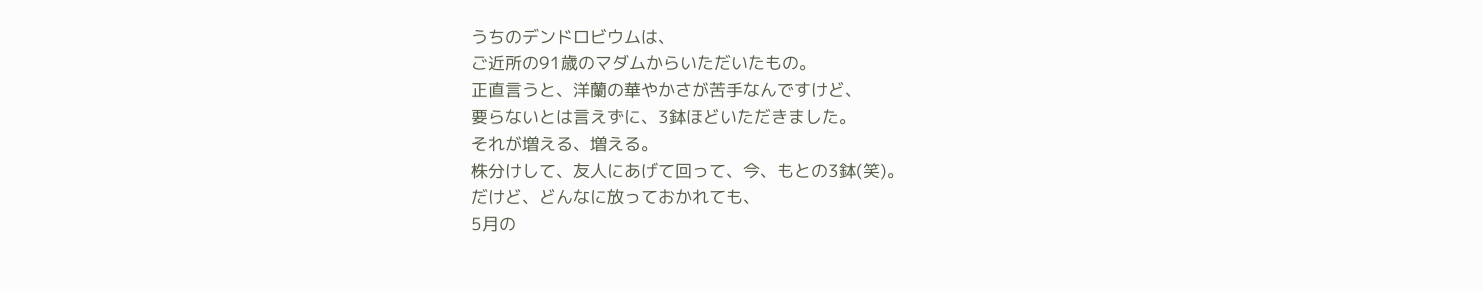うちのデンドロビウムは、
ご近所の91歳のマダムからいただいたもの。
正直言うと、洋蘭の華やかさが苦手なんですけど、
要らないとは言えずに、3鉢ほどいただきました。
それが増える、増える。
株分けして、友人にあげて回って、今、もとの3鉢(笑)。
だけど、どんなに放っておかれても、
5月の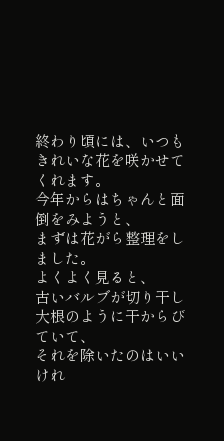終わり頃には、いつもきれいな花を咲かせてくれます。
今年からはちゃんと面倒をみようと、
まずは花がら整理をしました。
よくよく見ると、
古いバルブが切り干し大根のように干からびていて、
それを除いたのはいいけれ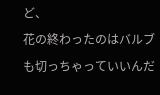ど、
花の終わったのはバルブも切っちゃっていいんだ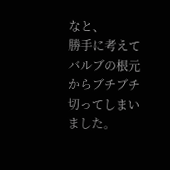なと、
勝手に考えてバルブの根元からブチブチ切ってしまいました。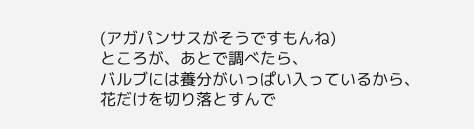(アガパンサスがそうですもんね)
ところが、あとで調べたら、
バルブには養分がいっぱい入っているから、
花だけを切り落とすんで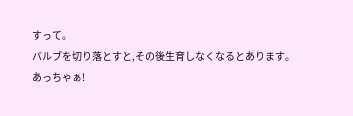すって。
バルブを切り落とすと,その後生育しなくなるとあります。
あっちゃぁ!